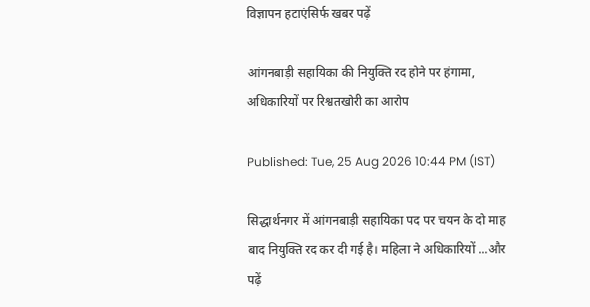विज्ञापन हटाएंसिर्फ खबर पढ़ें

आंगनबाड़ी सहायिका की नियुक्ति रद होने पर हंगामा, अधिकारियों पर रिश्वतखोरी का आरोप

Published: Tue, 25 Aug 2026 10:44 PM (IST)

सिद्धार्थनगर में आंगनबाड़ी सहायिका पद पर चयन के दो माह बाद नियुक्ति रद कर दी गई है। महिला ने अधिकारियों ...और पढ़ें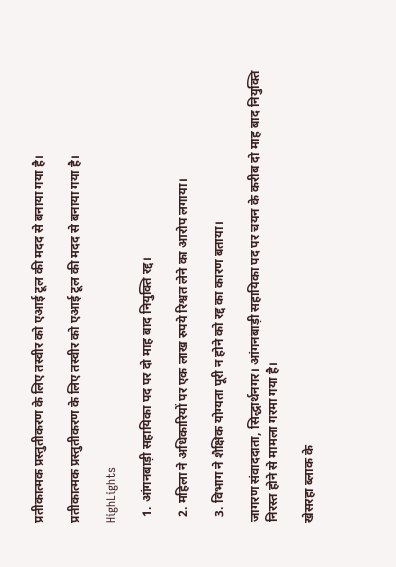प्रतीकात्मक प्रस्तुतीकरण के लिए तस्वीर को एआई टूल की मदद से बनाया गया है।

प्रतीकात्मक प्रस्तुतीकरण के लिए तस्वीर को एआई टूल की मदद से बनाया गया है।

HighLights

  1. आंगनबाड़ी सहायिका पद पर दो माह बाद नियुक्ति रद्द।

  2. महिला ने अधिकारियों पर एक लाख रुपये रिश्वत लेने का आरोप लगाया।

  3. विभाग ने शैक्षिक योग्यता पूरी न होने को रद्द का कारण बताया।

जागरण संवाददाता, सिद्धार्थनगर। आंगनबाड़ी सहायिका पद पर चयन के करीब दो माह बाद नियुक्ति निरस्त होने से मामला गरमा गया है।

खेसरहा ब्लाक के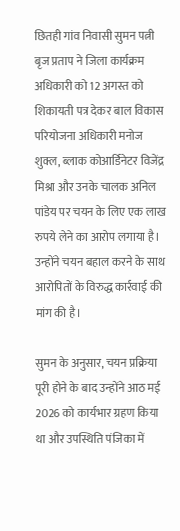छितही गांव निवासी सुमन पत्नी बृज प्रताप ने जिला कार्यक्रम अधिकारी को 12 अगस्त को शिकायती पत्र देकर बाल विकास परियोजना अधिकारी मनोज शुक्ल, ब्लाक कोआर्डिनेटर विजेंद्र मिश्रा और उनके चालक अनिल पांडेय पर चयन के लिए एक लाख रुपये लेने का आरोप लगाया है। उन्होंने चयन बहाल करने के साथ आरोपितों के विरुद्ध कार्रवाई की मांग की है।

सुमन के अनुसार, चयन प्रक्रिया पूरी होने के बाद उन्होंने आठ मई 2026 को कार्यभार ग्रहण किया था और उपस्थिति पंजिका में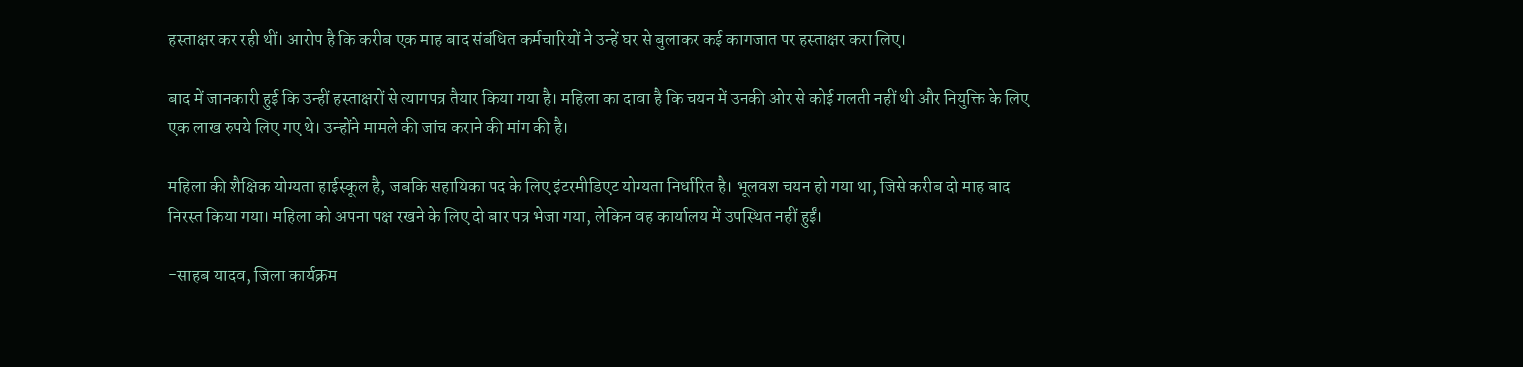हस्ताक्षर कर रही थीं। आरोप है कि करीब एक माह बाद संबंधित कर्मचारियों ने उन्हें घर से बुलाकर कई कागजात पर हस्ताक्षर करा लिए।

बाद में जानकारी हुई कि उन्हीं हस्ताक्षरों से त्यागपत्र तैयार किया गया है। महिला का दावा है कि चयन में उनकी ओर से कोई गलती नहीं थी और नियुक्ति के लिए एक लाख रुपये लिए गए थे। उन्होंने मामले की जांच कराने की मांग की है।

महिला की शैक्षिक योग्यता हाईस्कूल है, जबकि सहायिका पद के लिए इंटरमीडिएट योग्यता निर्धारित है। भूलवश चयन हो गया था, जिसे करीब दो माह बाद निरस्त किया गया। महिला को अपना पक्ष रखने के लिए दो बार पत्र भेजा गया, लेकिन वह कार्यालय में उपस्थित नहीं हुईं।

-साहब यादव, जिला कार्यक्रम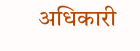अधिकारी